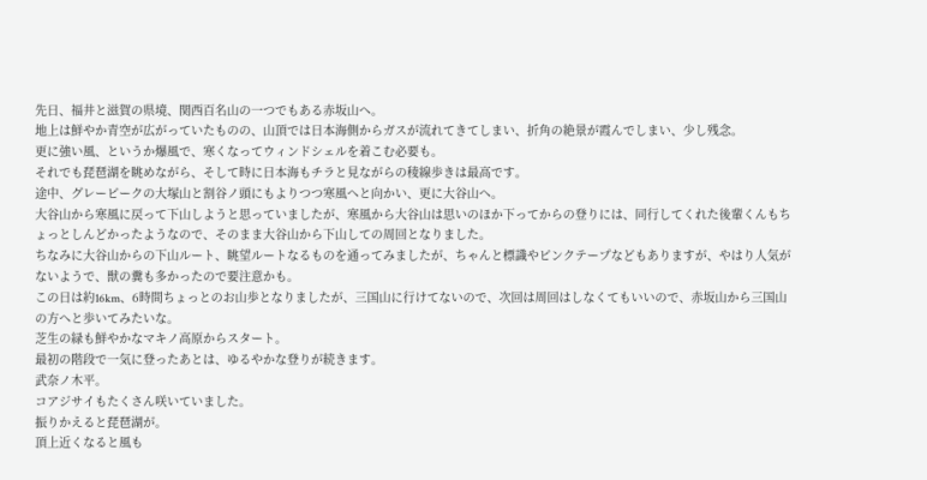先日、福井と滋賀の県境、関西百名山の一つでもある赤坂山へ。
地上は鮮やか青空が広がっていたものの、山頂では日本海側からガスが流れてきてしまい、折角の絶景が霞んでしまい、少し残念。
更に強い風、というか爆風で、寒くなってウィンドシェルを着こむ必要も。
それでも琵琶湖を眺めながら、そして時に日本海もチラと見ながらの稜線歩きは最高です。
途中、グレーピークの大塚山と割谷ノ頭にもよりつつ寒風へと向かい、更に大谷山へ。
大谷山から寒風に戻って下山しようと思っていましたが、寒風から大谷山は思いのほか下ってからの登りには、同行してくれた後輩くんもちょっとしんどかったようなので、そのまま大谷山から下山しての周回となりました。
ちなみに大谷山からの下山ルート、眺望ルートなるものを通ってみましたが、ちゃんと標識やピンクテープなどもありますが、やはり人気がないようで、獣の糞も多かったので要注意かも。
この日は約16km、6時間ちょっとのお山歩となりましたが、三国山に行けてないので、次回は周回はしなくてもいいので、赤坂山から三国山の方へと歩いてみたいな。
芝生の緑も鮮やかなマキノ高原からスタート。
最初の階段で一気に登ったあとは、ゆるやかな登りが続きます。
武奈ノ木平。
コアジサイもたくさん咲いていました。
振りかえると琵琶湖が。
頂上近くなると風も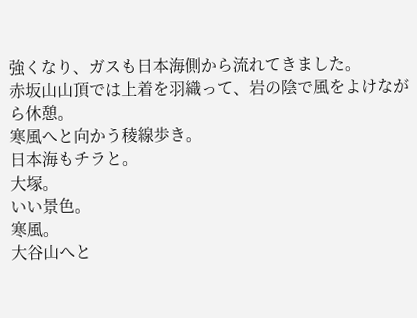強くなり、ガスも日本海側から流れてきました。
赤坂山山頂では上着を羽織って、岩の陰で風をよけながら休憩。
寒風へと向かう稜線歩き。
日本海もチラと。
大塚。
いい景色。
寒風。
大谷山へと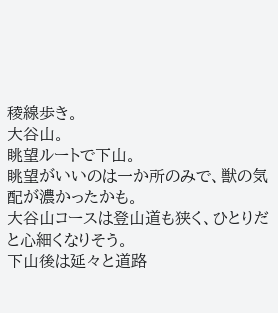稜線歩き。
大谷山。
眺望ルートで下山。
眺望がいいのは一か所のみで、獣の気配が濃かったかも。
大谷山コースは登山道も狭く、ひとりだと心細くなりそう。
下山後は延々と道路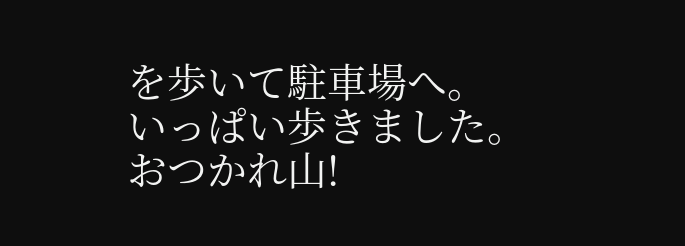を歩いて駐車場へ。
いっぱい歩きました。
おつかれ山!